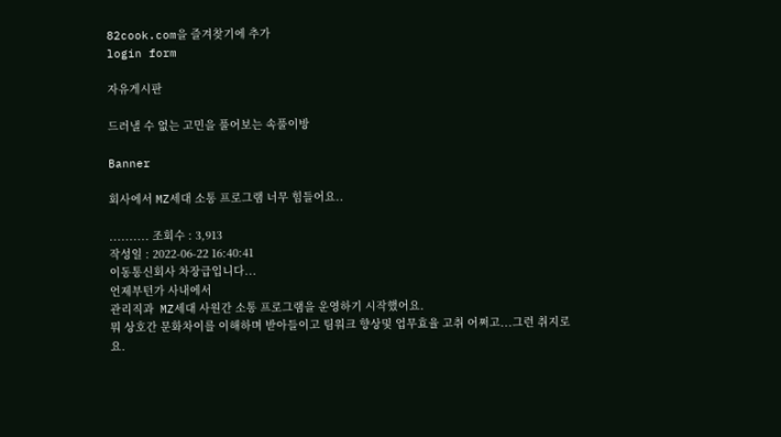82cook.com을 즐겨찾기에 추가
login form

자유게시판

드러낼 수 없는 고민을 풀어보는 속풀이방

Banner

회사에서 MZ세대 소통 프로그램 너무 힘들어요..

.......... 조회수 : 3,913
작성일 : 2022-06-22 16:40:41
이동통신회사 차장급입니다...
언제부턴가 사내에서
관리직과  MZ세대 사원간 소통 프로그램을 운영하기 시작했어요.
뭐 상호간 문화차이를 이해하며 받아들이고 팀워크 향상및 업무효율 고취 어쩌고...그런 취지로요.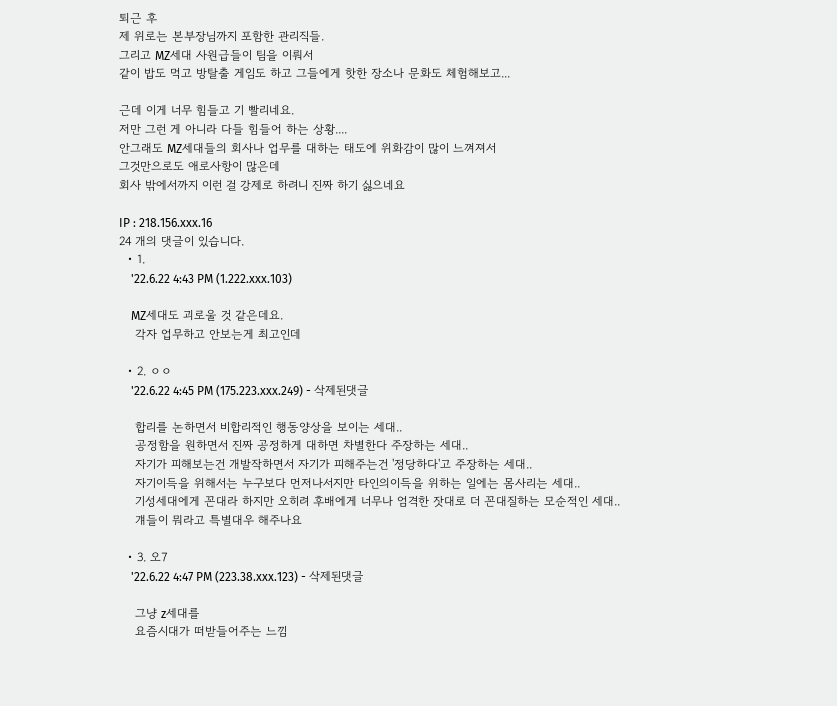퇴근 후
제 위로는 본부장님까지 포함한 관리직들.
그리고 MZ세대 사원급들이 팀을 이뤄서
같이 밥도 먹고 방탈출 게임도 하고 그들에게 핫한 장소나 문화도 체험해보고...

근데 이게 너무 힘들고 기 빨리네요.
저만 그런 게 아니라 다들 힘들어 하는 상황....
안그래도 MZ세대들의 회사나 업무를 대하는 태도에 위화감이 많이 느껴져서
그것만으로도 애로사항이 많은데
회사 밖에서까지 이런 걸 강제로 하려니 진짜 하기 싫으네요

IP : 218.156.xxx.16
24 개의 댓글이 있습니다.
  • 1.
    '22.6.22 4:43 PM (1.222.xxx.103)

    MZ세대도 괴로울 것 같은데요.
    각자 업무하고 안보는게 최고인데

  • 2. ㅇㅇ
    '22.6.22 4:45 PM (175.223.xxx.249) - 삭제된댓글

    합리를 논하면서 비합리적인 행동양상을 보이는 세대..
    공정함을 원하면서 진짜 공정하게 대하면 차별한다 주장하는 세대..
    자기가 피해보는건 개발작하면서 자기가 피해주는건 '정당하다'고 주장하는 세대..
    자기이득을 위해서는 누구보다 먼저나서지만 타인의이득을 위하는 일에는 몸사리는 세대..
    기성세대에게 꼰대라 하지만 오히려 후배에게 너무나 엄격한 잣대로 더 꼰대질하는 모순적인 세대..
    걔들이 뭐라고 특별대우 해주나요

  • 3. 오7
    '22.6.22 4:47 PM (223.38.xxx.123) - 삭제된댓글

    그냥 z세대를
    요즘시대가 떠받들어주는 느낌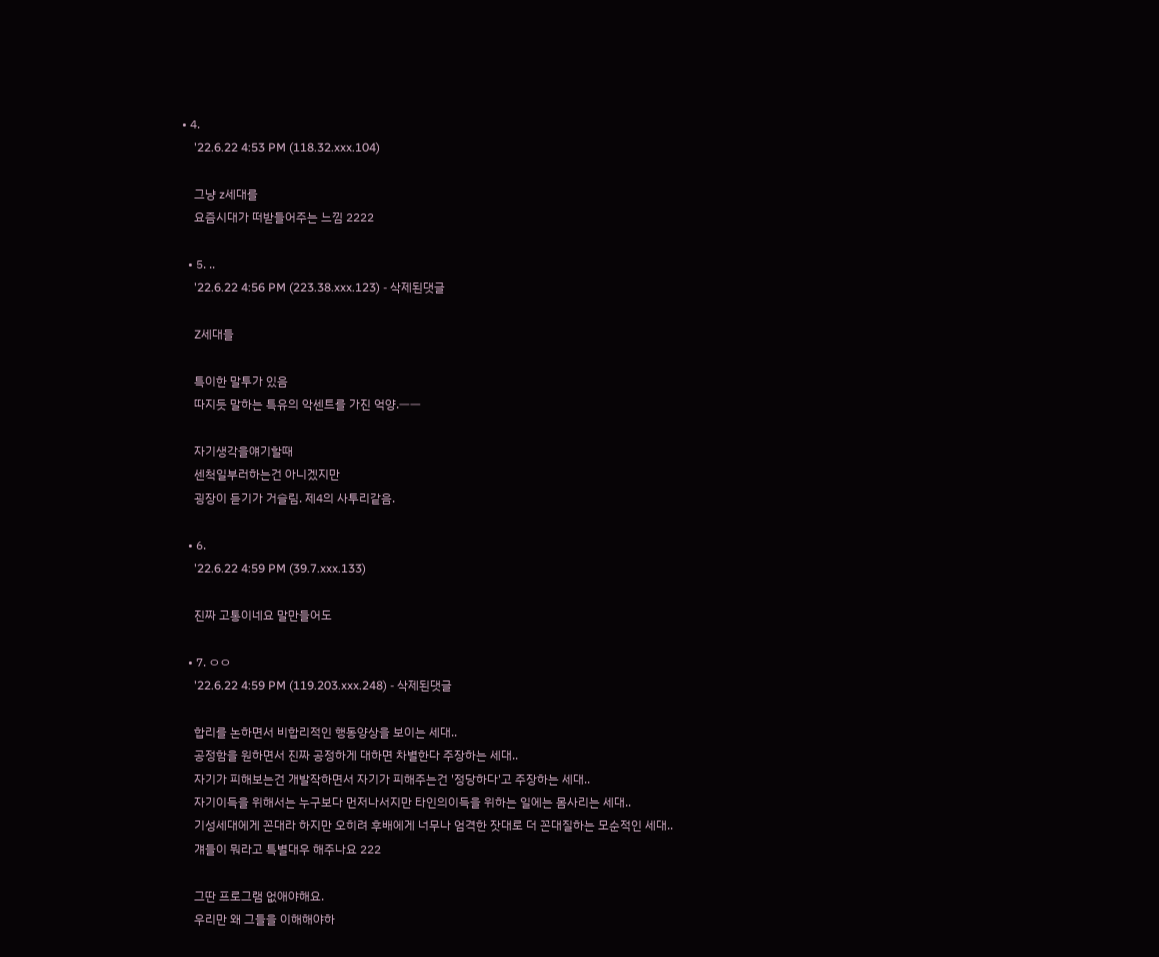• 4.
    '22.6.22 4:53 PM (118.32.xxx.104)

    그냥 z세대를
    요즘시대가 떠받들어주는 느낌 2222

  • 5. ..
    '22.6.22 4:56 PM (223.38.xxx.123) - 삭제된댓글

    Z세대들

    특이한 말투가 있음
    따지듯 말하는 특유의 악센트를 가진 억양.ㅡㅡ

    자기생각을얘기할때
    센척일부러하는건 아니겠지만
    굉장이 듣기가 거슬림. 제4의 사투리같음.

  • 6.
    '22.6.22 4:59 PM (39.7.xxx.133)

    진짜 고통이네요 말만들어도

  • 7. ㅇㅇ
    '22.6.22 4:59 PM (119.203.xxx.248) - 삭제된댓글

    합리를 논하면서 비합리적인 행동양상을 보이는 세대..
    공정함을 원하면서 진짜 공정하게 대하면 차별한다 주장하는 세대..
    자기가 피해보는건 개발작하면서 자기가 피해주는건 '정당하다'고 주장하는 세대..
    자기이득을 위해서는 누구보다 먼저나서지만 타인의이득을 위하는 일에는 몸사리는 세대..
    기성세대에게 꼰대라 하지만 오히려 후배에게 너무나 엄격한 잣대로 더 꼰대질하는 모순적인 세대..
    걔들이 뭐라고 특별대우 해주나요 222

    그딴 프로그램 없애야해요.
    우리만 왜 그들을 이해해야하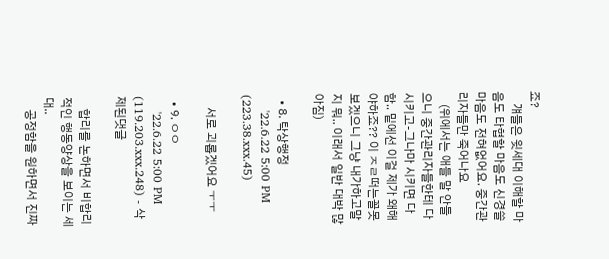죠?
    걔들은 윗세대 이해할 마음도 타협할 마음도 신경쓸 마음도 전혀없어요. 중간관리자들만 죽어나요
    (위에서는 애들 말 안들으니 중간관리자들한테 다 시키고-그나마 시키면 다함.. 밑에선 이걸 제가 왜해야하죠?? 이 ㅈㄹ떠는꼴못보겠으니 그냥 내가하고말지 뭐.. 이래서 일반 대박 많아짐)

  • 8. 탁상행정
    '22.6.22 5:00 PM (223.38.xxx.45)

    서로 괴롭겠어요 ㅜㅜ

  • 9. ㅇㅇ
    '22.6.22 5:00 PM (119.203.xxx.248) - 삭제된댓글

    합리를 논하면서 비합리적인 행동양상을 보이는 세대..
    공정함을 원하면서 진짜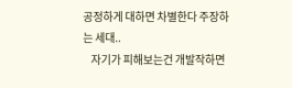공정하게 대하면 차별한다 주장하는 세대..
    자기가 피해보는건 개발작하면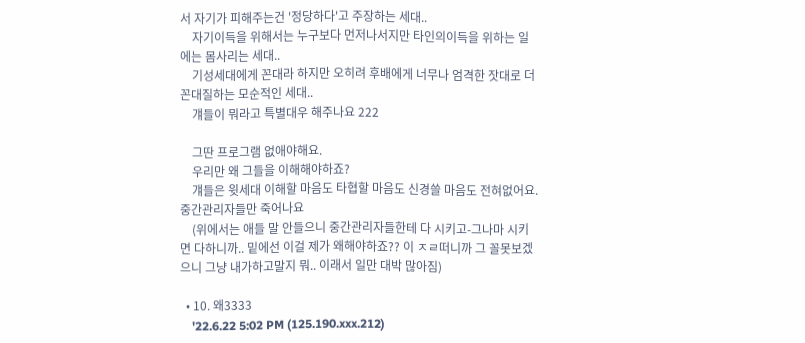서 자기가 피해주는건 '정당하다'고 주장하는 세대..
    자기이득을 위해서는 누구보다 먼저나서지만 타인의이득을 위하는 일에는 몸사리는 세대..
    기성세대에게 꼰대라 하지만 오히려 후배에게 너무나 엄격한 잣대로 더 꼰대질하는 모순적인 세대..
    걔들이 뭐라고 특별대우 해주나요 222

    그딴 프로그램 없애야해요.
    우리만 왜 그들을 이해해야하죠?
    걔들은 윗세대 이해할 마음도 타협할 마음도 신경쓸 마음도 전혀없어요. 중간관리자들만 죽어나요
    (위에서는 애들 말 안들으니 중간관리자들한테 다 시키고-그나마 시키면 다하니까.. 밑에선 이걸 제가 왜해야하죠?? 이 ㅈㄹ떠니까 그 꼴못보겠으니 그냥 내가하고말지 뭐.. 이래서 일만 대박 많아짐)

  • 10. 왜3333
    '22.6.22 5:02 PM (125.190.xxx.212)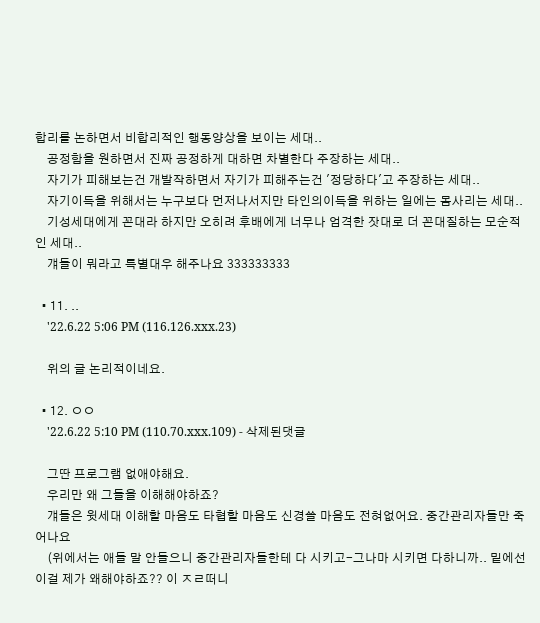합리를 논하면서 비합리적인 행동양상을 보이는 세대..
    공정함을 원하면서 진짜 공정하게 대하면 차별한다 주장하는 세대..
    자기가 피해보는건 개발작하면서 자기가 피해주는건 '정당하다'고 주장하는 세대..
    자기이득을 위해서는 누구보다 먼저나서지만 타인의이득을 위하는 일에는 몸사리는 세대..
    기성세대에게 꼰대라 하지만 오히려 후배에게 너무나 엄격한 잣대로 더 꼰대질하는 모순적인 세대..
    걔들이 뭐라고 특별대우 해주나요 333333333

  • 11. ..
    '22.6.22 5:06 PM (116.126.xxx.23)

    위의 글 논리적이네요.

  • 12. ㅇㅇ
    '22.6.22 5:10 PM (110.70.xxx.109) - 삭제된댓글

    그딴 프로그램 없애야해요.
    우리만 왜 그들을 이해해야하죠?
    걔들은 윗세대 이해할 마음도 타협할 마음도 신경쓸 마음도 전혀없어요. 중간관리자들만 죽어나요
    (위에서는 애들 말 안들으니 중간관리자들한테 다 시키고-그나마 시키면 다하니까.. 밑에선 이걸 제가 왜해야하죠?? 이 ㅈㄹ떠니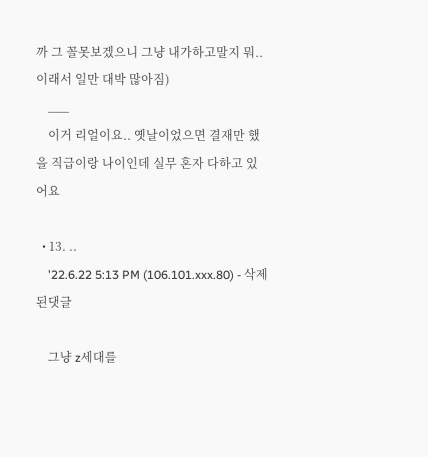까 그 꼴못보겠으니 그냥 내가하고말지 뭐.. 이래서 일만 대박 많아짐)
    ___
    이거 리얼이요.. 옛날이었으면 결재만 했을 직급이랑 나이인데 실무 혼자 다하고 있어요

  • 13. ..
    '22.6.22 5:13 PM (106.101.xxx.80) - 삭제된댓글

    그냥 z세대를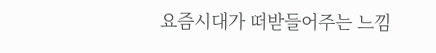요즘시대가 떠받들어주는 느낌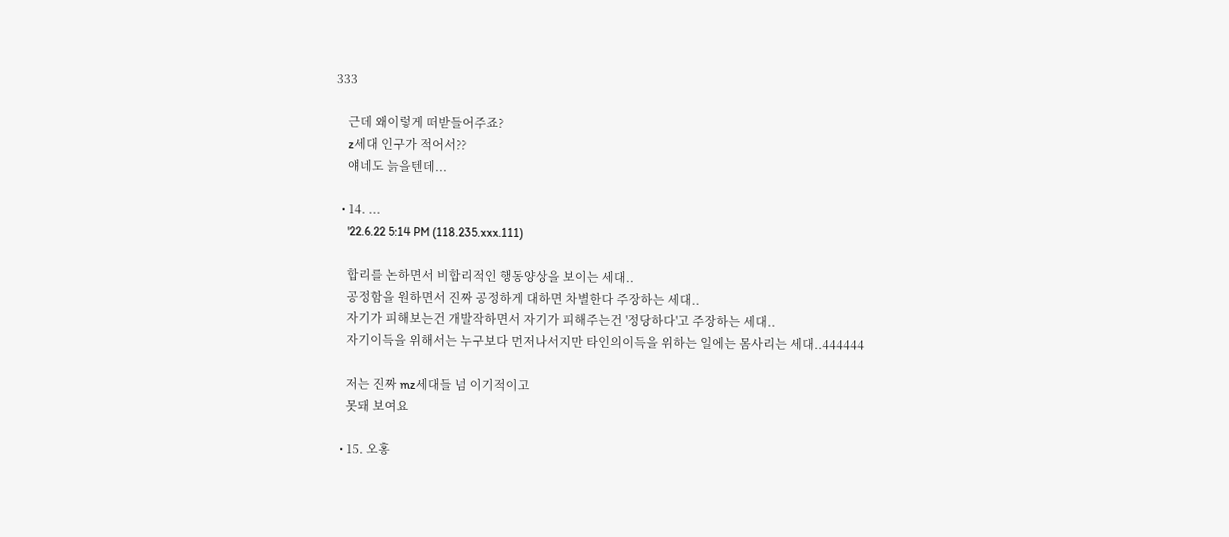333

    근데 왜이렇게 떠받들어주죠?
    z세대 인구가 적어서??
    얘네도 늙을텐데...

  • 14. ...
    '22.6.22 5:14 PM (118.235.xxx.111)

    합리를 논하면서 비합리적인 행동양상을 보이는 세대..
    공정함을 원하면서 진짜 공정하게 대하면 차별한다 주장하는 세대..
    자기가 피해보는건 개발작하면서 자기가 피해주는건 '정당하다'고 주장하는 세대..
    자기이득을 위해서는 누구보다 먼저나서지만 타인의이득을 위하는 일에는 몸사리는 세대..444444

    저는 진짜 mz세대들 넘 이기적이고
    못돼 보여요

  • 15. 오홍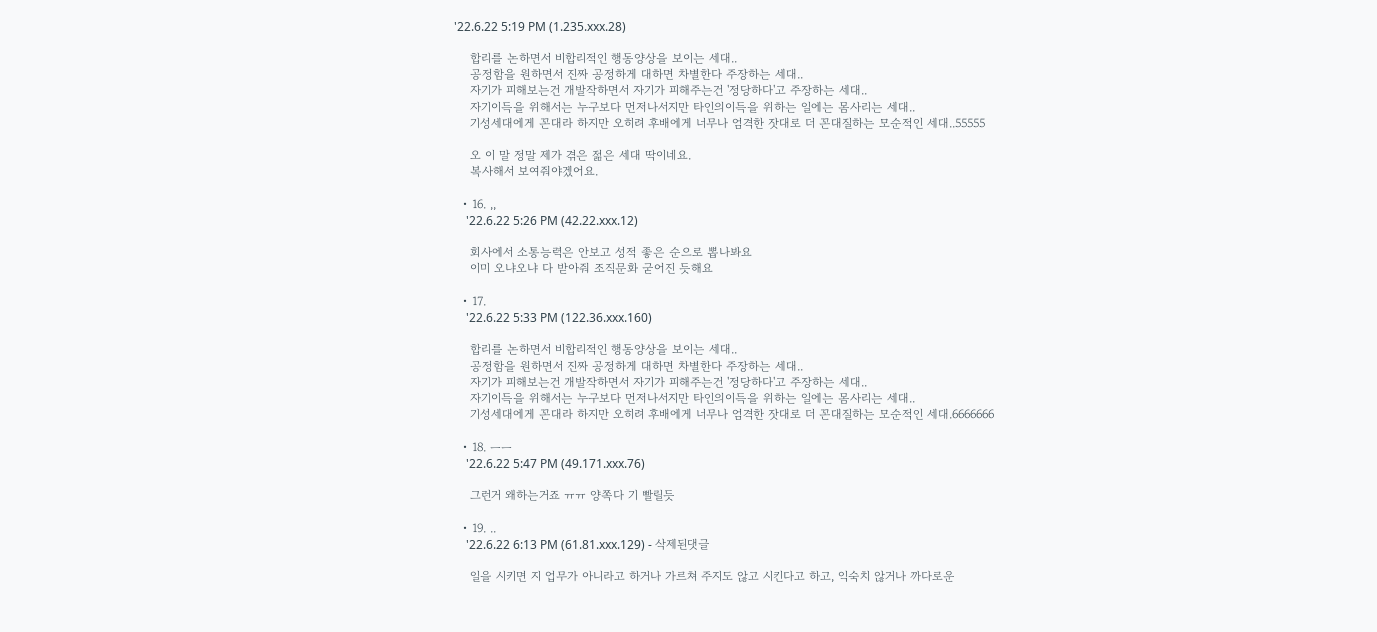'22.6.22 5:19 PM (1.235.xxx.28)

    합리를 논하면서 비합리적인 행동양상을 보이는 세대..
    공정함을 원하면서 진짜 공정하게 대하면 차별한다 주장하는 세대..
    자기가 피해보는건 개발작하면서 자기가 피해주는건 '정당하다'고 주장하는 세대..
    자기이득을 위해서는 누구보다 먼저나서지만 타인의이득을 위하는 일에는 몸사리는 세대..
    기성세대에게 꼰대라 하지만 오히려 후배에게 너무나 엄격한 잣대로 더 꼰대질하는 모순적인 세대..55555

    오 이 말 정말 제가 겪은 젊은 세대 딱이네요.
    복사해서 보여줘야겠어요.

  • 16. ,,
    '22.6.22 5:26 PM (42.22.xxx.12)

    회사에서 소통능력은 안보고 성적 좋은 순으로 뽑나봐요
    이미 오냐오냐 다 받아줘 조직문화 굳어진 듯해요

  • 17.
    '22.6.22 5:33 PM (122.36.xxx.160)

    합리를 논하면서 비합리적인 행동양상을 보이는 세대..
    공정함을 원하면서 진짜 공정하게 대하면 차별한다 주장하는 세대..
    자기가 피해보는건 개발작하면서 자기가 피해주는건 '정당하다'고 주장하는 세대..
    자기이득을 위해서는 누구보다 먼저나서지만 타인의이득을 위하는 일에는 몸사리는 세대..
    기성세대에게 꼰대라 하지만 오히려 후배에게 너무나 엄격한 잣대로 더 꼰대질하는 모순적인 세대.6666666

  • 18. ㅡㅡ
    '22.6.22 5:47 PM (49.171.xxx.76)

    그런거 왜하는거죠 ㅠㅠ 양쪽다 기 빨릴듯

  • 19. ..
    '22.6.22 6:13 PM (61.81.xxx.129) - 삭제된댓글

    일을 시키면 지 업무가 아니라고 하거나 가르쳐 주지도 않고 시킨다고 하고, 익숙치 않거나 까다로운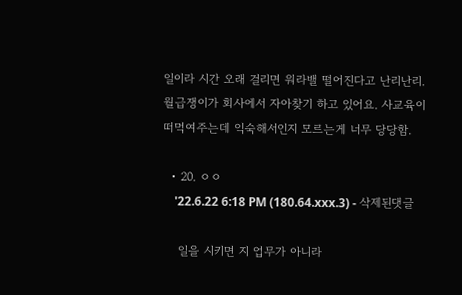일이라 시간 오래 걸리면 워라밸 떨어진다고 난리난리. 월급쟁이가 회사에서 자아찾기 하고 있어요. 사교육이 떠먹여주는데 익숙해서인지 모르는게 너무 당당함.

  • 20. ㅇㅇ
    '22.6.22 6:18 PM (180.64.xxx.3) - 삭제된댓글

    일을 시키면 지 업무가 아니라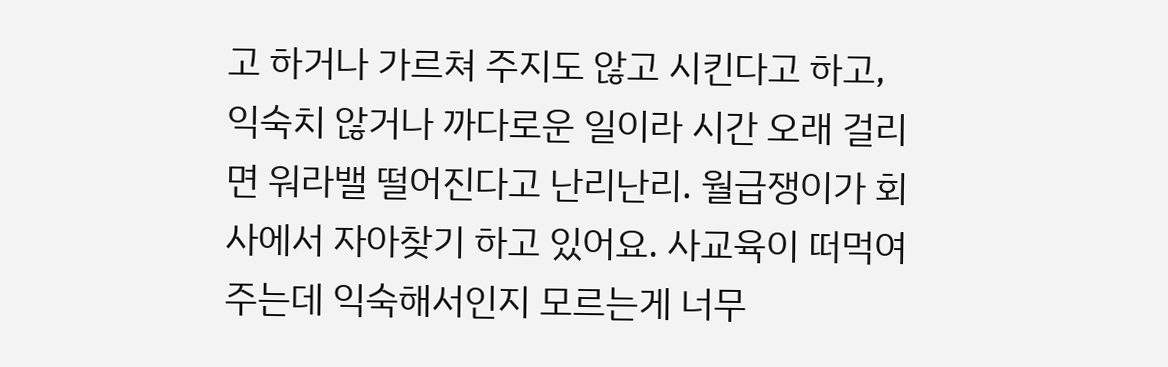고 하거나 가르쳐 주지도 않고 시킨다고 하고, 익숙치 않거나 까다로운 일이라 시간 오래 걸리면 워라밸 떨어진다고 난리난리. 월급쟁이가 회사에서 자아찾기 하고 있어요. 사교육이 떠먹여주는데 익숙해서인지 모르는게 너무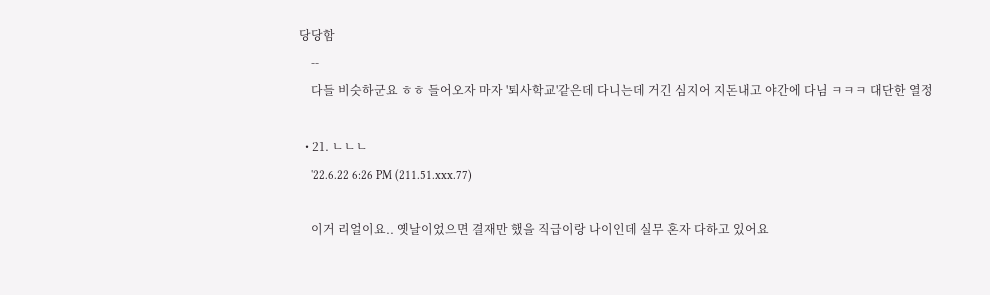당당함
    --
    다들 비슷하군요 ㅎㅎ 들어오자 마자 '퇴사학교'같은데 다니는데 거긴 심지어 지돈내고 야간에 다님 ㅋㅋㅋ 대단한 열정

  • 21. ㄴㄴㄴ
    '22.6.22 6:26 PM (211.51.xxx.77)

    이거 리얼이요.. 옛날이었으면 결재만 했을 직급이랑 나이인데 실무 혼자 다하고 있어요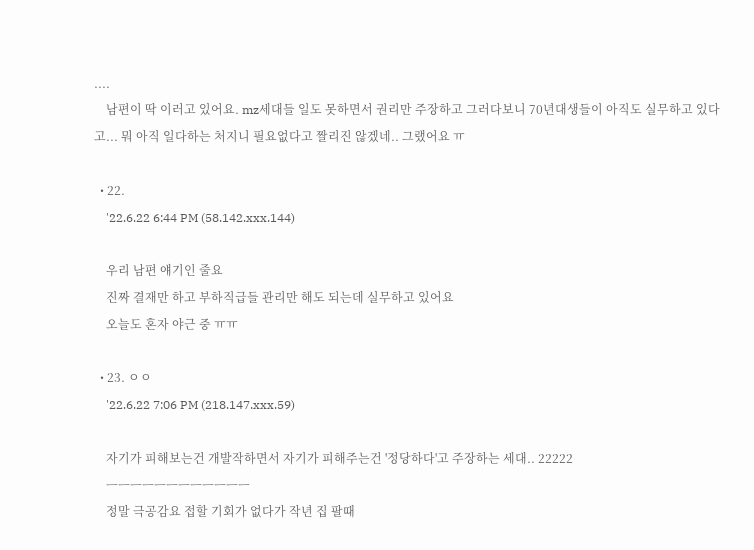....
    남편이 딱 이러고 있어요. mz세대들 일도 못하면서 권리만 주장하고 그러다보니 70년대생들이 아직도 실무하고 있다고... 뭐 아직 일다하는 처지니 필요없다고 짤리진 않겠네.. 그랬어요 ㅠ

  • 22.
    '22.6.22 6:44 PM (58.142.xxx.144)

    우리 남편 얘기인 줄요
    진짜 결재만 하고 부하직급들 관리만 해도 되는데 실무하고 있어요
    오늘도 혼자 야근 중 ㅠㅠ

  • 23. ㅇㅇ
    '22.6.22 7:06 PM (218.147.xxx.59)

    자기가 피해보는건 개발작하면서 자기가 피해주는건 '정당하다'고 주장하는 세대.. 22222
    ㅡㅡㅡㅡㅡㅡㅡㅡㅡㅡㅡㅡ
    정말 극공감요 접할 기회가 없다가 작년 집 팔때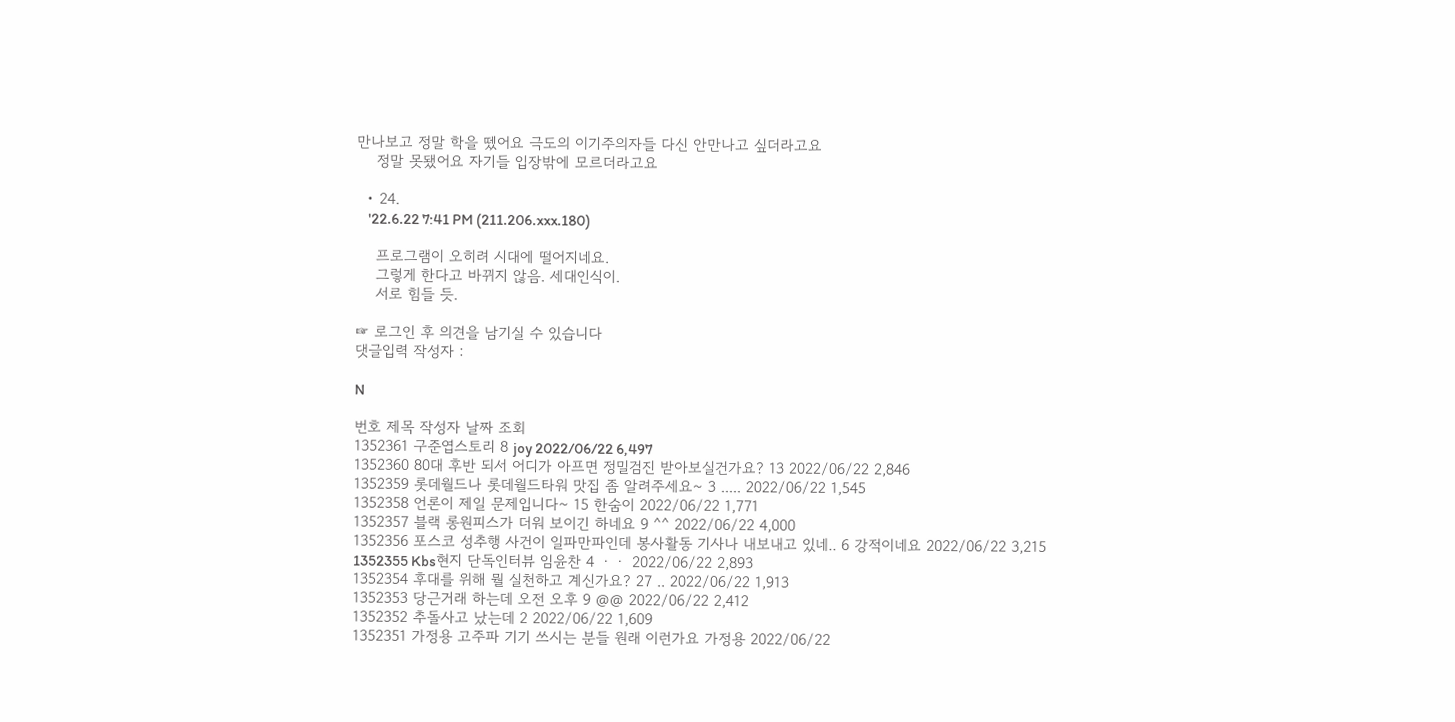만나보고 정말 학을 뗐어요 극도의 이기주의자들 다신 안만나고 싶더라고요
    정말 못됐어요 자기들 입장밖에 모르더라고요

  • 24.
    '22.6.22 7:41 PM (211.206.xxx.180)

    프로그램이 오히려 시대에 떨어지네요.
    그렇게 한다고 바뀌지 않음. 세대인식이.
    서로 힘들 듯.

☞ 로그인 후 의견을 남기실 수 있습니다
댓글입력 작성자 :

N

번호 제목 작성자 날짜 조회
1352361 구준엽스토리 8 joy 2022/06/22 6,497
1352360 80대 후반 되서 어디가 아프면 정밀검진 받아보실건가요? 13 2022/06/22 2,846
1352359 롯데월드나 롯데월드타워 맛집 좀 알려주세요~ 3 ..... 2022/06/22 1,545
1352358 언론이 제일 문제입니다~ 15 한숨이 2022/06/22 1,771
1352357 블랙 롱원피스가 더워 보이긴 하네요 9 ^^ 2022/06/22 4,000
1352356 포스코 성추행 사건이 일파만파인데 봉사활동 기사나 내보내고 있네.. 6 강적이네요 2022/06/22 3,215
1352355 Kbs현지 단독인터뷰 임윤찬 4 ㆍㆍ 2022/06/22 2,893
1352354 후대를 위해 뭘 실천하고 계신가요? 27 .. 2022/06/22 1,913
1352353 당근거래 하는데 오전 오후 9 @@ 2022/06/22 2,412
1352352 추돌사고 났는데 2 2022/06/22 1,609
1352351 가정용 고주파 기기 쓰시는 분들 원래 이런가요 가정용 2022/06/22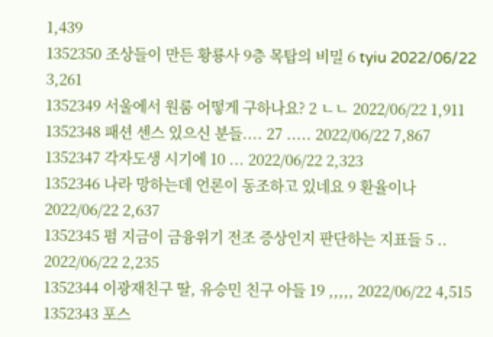1,439
1352350 조상들이 만든 황룡사 9층 목탑의 비밀 6 tyiu 2022/06/22 3,261
1352349 서울에서 원룸 어떻게 구하나요? 2 ㄴㄴ 2022/06/22 1,911
1352348 패션 센스 있으신 분들.... 27 ..... 2022/06/22 7,867
1352347 각자도생 시기에 10 ... 2022/06/22 2,323
1352346 나라 망하는데 언론이 동조하고 있네요 9 환율이나 2022/06/22 2,637
1352345 펌 지금이 금융위기 전조 증상인지 판단하는 지표들 5 .. 2022/06/22 2,235
1352344 이광재친구 딸, 유승민 친구 아들 19 ,,,,, 2022/06/22 4,515
1352343 포스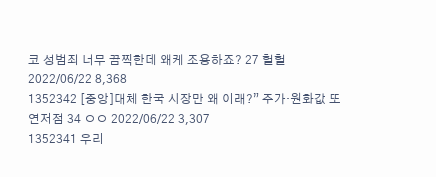코 성범죄 너무 끔찍한데 왜케 조용하죠? 27 헐헐 2022/06/22 8,368
1352342 [중앙]대체 한국 시장만 왜 이래?” 주가·원화값 또 연저점 34 ㅇㅇ 2022/06/22 3,307
1352341 우리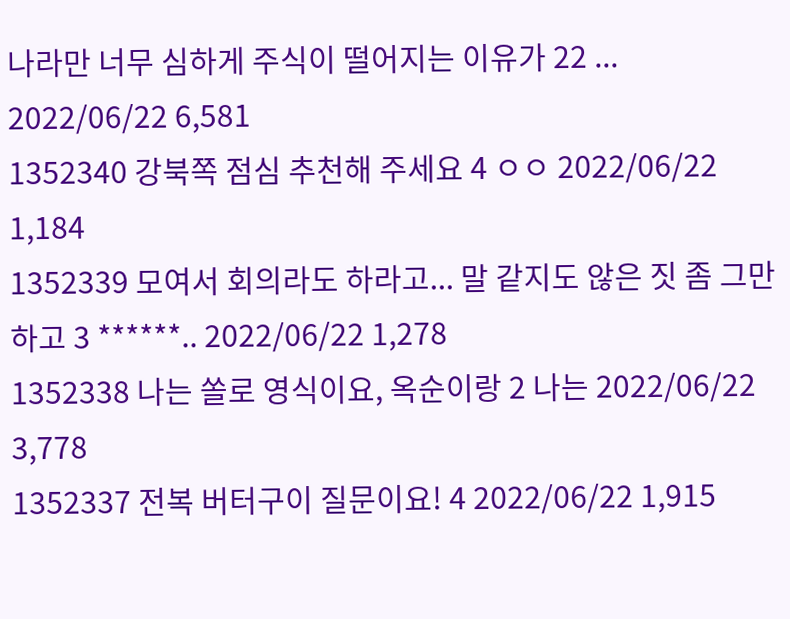나라만 너무 심하게 주식이 떨어지는 이유가 22 ... 2022/06/22 6,581
1352340 강북쪽 점심 추천해 주세요 4 ㅇㅇ 2022/06/22 1,184
1352339 모여서 회의라도 하라고... 말 같지도 않은 짓 좀 그만 하고 3 ******.. 2022/06/22 1,278
1352338 나는 쏠로 영식이요, 옥순이랑 2 나는 2022/06/22 3,778
1352337 전복 버터구이 질문이요! 4 2022/06/22 1,915